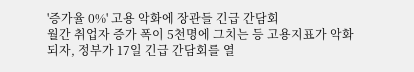'증가율 0%' 고용 악화에 장관들 긴급 간담회
월간 취업자 증가 폭이 5천명에 그치는 등 고용지표가 악화되자, 정부가 17일 긴급 간담회를 열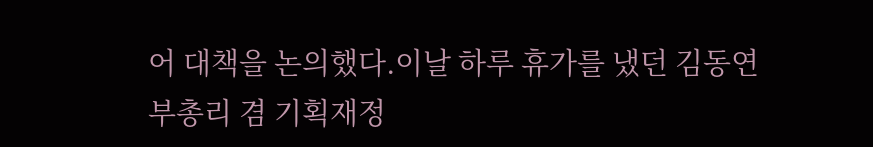어 대책을 논의했다.이날 하루 휴가를 냈던 김동연 부총리 겸 기획재정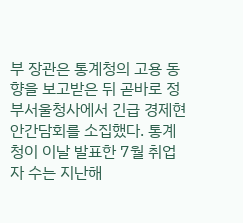부 장관은 통계청의 고용 동향을 보고받은 뒤 곧바로 정부서울청사에서 긴급 경제현안간담회를 소집했다. 통계청이 이날 발표한 7월 취업자 수는 지난해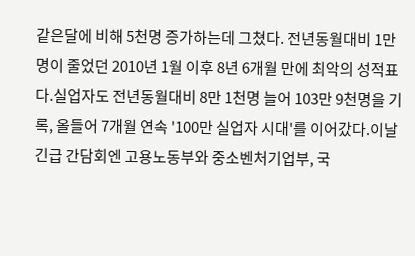같은달에 비해 5천명 증가하는데 그쳤다. 전년동월대비 1만명이 줄었던 2010년 1월 이후 8년 6개월 만에 최악의 성적표다.실업자도 전년동월대비 8만 1천명 늘어 103만 9천명을 기록, 올들어 7개월 연속 '100만 실업자 시대'를 이어갔다.이날 긴급 간담회엔 고용노동부와 중소벤처기업부, 국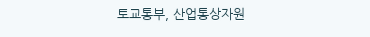토교통부, 산업통상자원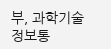부, 과학기술정보통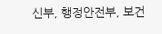신부, 행정안전부, 보건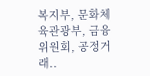복지부, 문화체육관광부, 금융위원회, 공정거래..